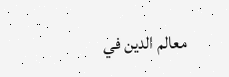معالم الدين في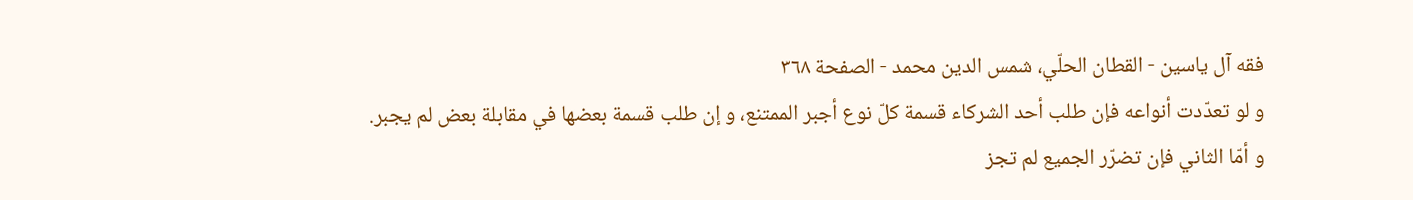فقه آل ياسين - القطان الحلّي، شمس الدين محمد - الصفحة ٣٦٨
و لو تعدّدت أنواعه فإن طلب أحد الشركاء قسمة كلّ نوع أجبر الممتنع، و إن طلب قسمة بعضها في مقابلة بعض لم يجبر.
و أمّا الثاني فإن تضرّر الجميع لم تجز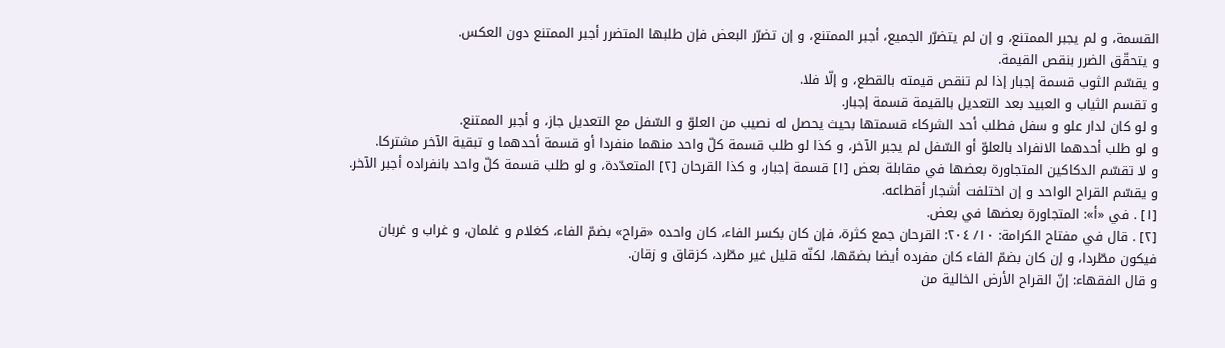القسمة، و لم يجبر الممتنع، و إن لم يتضرّر الجميع، أجبر الممتنع، و إن تضرّر البعض فإن طلبها المتضرر أجبر الممتنع دون العكس.
و يتحقّق الضرر بنقص القيمة.
و يقسّم الثوب قسمة إجبار إذا لم تنقص قيمته بالقطع، و إلّا فلا.
و تقسم الثياب و العبيد بعد التعديل بالقيمة قسمة إجبار.
و لو كان لدار علو و سفل فطلب أحد الشركاء قسمتها بحيث يحصل له نصيب من العلوّ و السّفل مع التعديل جاز، و أجبر الممتنع.
و لو طلب أحدهما الانفراد بالعلوّ أو السّفل لم يجبر الآخر، و كذا لو طلب قسمة كلّ واحد منهما منفردا أو قسمة أحدهما و تبقية الآخر مشتركا.
و لا تقسّم الدكاكين المتجاورة بعضها في مقابلة بعض [١] قسمة إجبار، و كذا القرحان [٢] المتعدّدة، و لو طلب قسمة كلّ واحد بانفراده أجبر الآخر.
و يقسّم القراح الواحد و إن اختلفت أشجار أقطاعه.
[١] . في «أ»: المتجاورة بعضها في بعض.
[٢] . قال في مفتاح الكرامة: ١٠/ ٢٠٤: القرحان جمع كثرة، فإن كان بكسر الفاء، كان واحده «قراح» بضمّ الفاء، كغلام و غلمان، و غراب و غربان فيكون مطّردا، و إن كان بضمّ الفاء كان مفرده أيضا بضمّها، لكنّه قليل غير مطّرد، كزقاق و زقان.
و قال الفقهاء: إنّ القراح الأرض الخالية من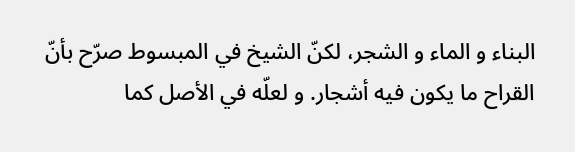البناء و الماء و الشجر، لكنّ الشيخ في المبسوط صرّح بأنّ القراح ما يكون فيه أشجار. و لعلّه في الأصل كما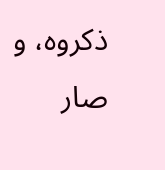ذكروه، و صار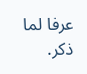عرفا لما ذكر.